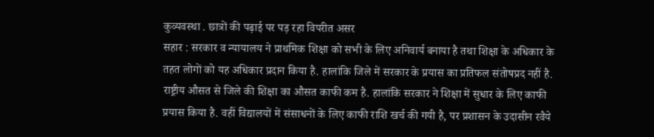कुव्यवस्था . छात्रों की पढ़ाई पर पड़ रहा विपरीत असर
सहार : सरकार व न्यायालय ने प्राथमिक शिक्षा को सभी के लिए अनिवार्य बनाया है तथा शिक्षा के अधिकार के तहत लोगों को यह अधिकार प्रदान किया है. हालांकि जिले में सरकार के प्रयास का प्रतिफल संतोषप्रद नहीं है. राष्ट्रीय औसत से जिले की शिक्षा का औसत काफी कम है. हालांकि सरकार ने शिक्षा में सुधार के लिए काफी प्रयास किया है. वहीं विद्यालयों में संसाधनों के लिए काफी राशि खर्च की गयी है, पर प्रशासन के उदासीन रवैये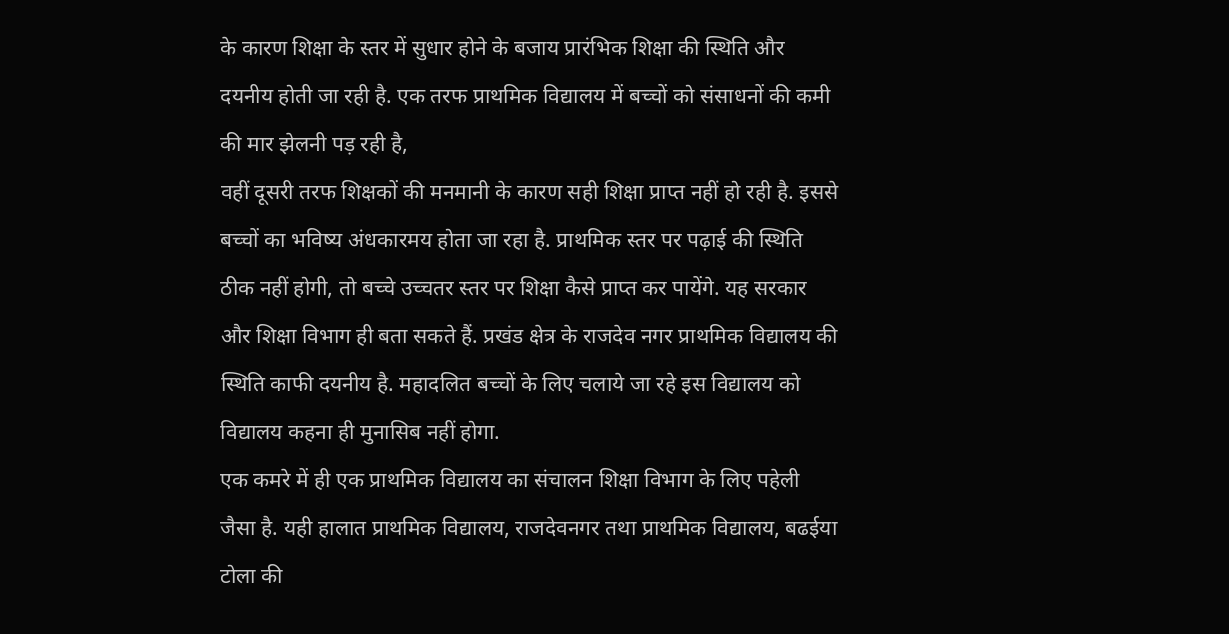के कारण शिक्षा के स्तर में सुधार होने के बजाय प्रारंभिक शिक्षा की स्थिति और दयनीय होती जा रही है. एक तरफ प्राथमिक विद्यालय में बच्चों को संसाधनों की कमी की मार झेलनी पड़ रही है,
वहीं दूसरी तरफ शिक्षकों की मनमानी के कारण सही शिक्षा प्राप्त नहीं हो रही है. इससे बच्चों का भविष्य अंधकारमय होता जा रहा है. प्राथमिक स्तर पर पढ़ाई की स्थिति ठीक नहीं होगी, तो बच्चे उच्चतर स्तर पर शिक्षा कैसे प्राप्त कर पायेंगे. यह सरकार और शिक्षा विभाग ही बता सकते हैं. प्रखंड क्षेत्र के राजदेव नगर प्राथमिक विद्यालय की स्थिति काफी दयनीय है. महादलित बच्चों के लिए चलाये जा रहे इस विद्यालय को विद्यालय कहना ही मुनासिब नहीं होगा.
एक कमरे में ही एक प्राथमिक विद्यालय का संचालन शिक्षा विभाग के लिए पहेली जैसा है. यही हालात प्राथमिक विद्यालय, राजदेवनगर तथा प्राथमिक विद्यालय, बढईया टोला की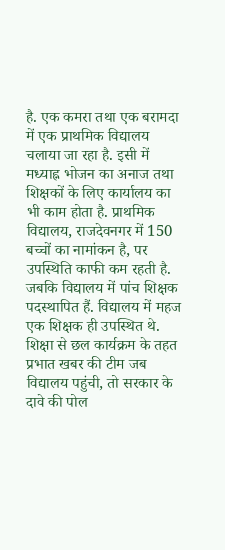है. एक कमरा तथा एक बरामदा में एक प्राथमिक विद्यालय चलाया जा रहा है. इसी में मध्याह्न भोजन का अनाज तथा शिक्षकों के लिए कार्यालय का भी काम होता है. प्राथमिक विद्यालय, राजदेवनगर में 150 बच्चों का नामांकन है, पर उपस्थिति काफी कम रहती है. जबकि विद्यालय में पांच शिक्षक पदस्थापित हैं. विद्यालय में महज एक शिक्षक ही उपस्थित थे. शिक्षा से छल कार्यक्रम के तहत प्रभात खबर की टीम जब विद्यालय पहुंची, तो सरकार के दावे की पोल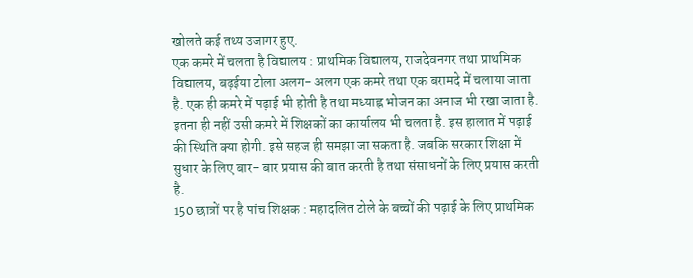खोलते कई तथ्य उजागर हुए.
एक कमरे में चलता है विद्यालय : प्राथमिक विद्यालय, राजदेवनगर तथा प्राथमिक विद्यालय, बढ़ईया टोला अलग- अलग एक कमरे तथा एक बरामदे में चलाया जाता है. एक ही कमरे में पढ़ाई भी होती है तथा मध्याह्न भोजन का अनाज भी रखा जाता है. इतना ही नहीं उसी कमरे में शिक्षकों का कार्यालय भी चलता है. इस हालात में पढ़ाई की स्थिति क्या होगी. इसे सहज ही समझा जा सकता है. जबकि सरकार शिक्षा में सुधार के लिए बार- बार प्रयास की बात करती है तथा संसाधनों के लिए प्रयास करती है.
150 छात्रों पर है पांच शिक्षक : महादलित टोले के बच्चों की पढ़ाई के लिए प्राथमिक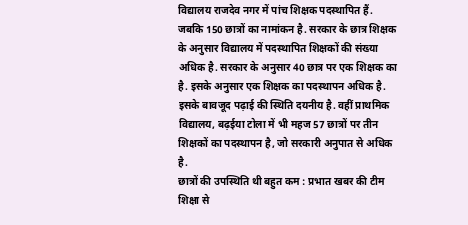विद्यालय राजदेव नगर में पांच शिक्षक पदस्थापित हैं. जबकि 150 छात्रों का नामांकन है. सरकार के छात्र शिक्षक के अनुसार विद्यालय में पदस्थापित शिक्षकों की संख्या अधिक है. सरकार के अनुसार 40 छात्र पर एक शिक्षक का है. इसके अनुसार एक शिक्षक का पदस्थापन अधिक है. इसके बावजूद पढ़ाई की स्थिति दयनीय है. वहीं प्राथमिक विद्यालय, बढ़ईया टोला में भी महज 57 छात्रों पर तीन शिक्षकों का पदस्थापन है, जो सरकारी अनुपात से अधिक है.
छात्रों की उपस्थिति थी बहुत कम : प्रभात खबर की टीम शिक्षा से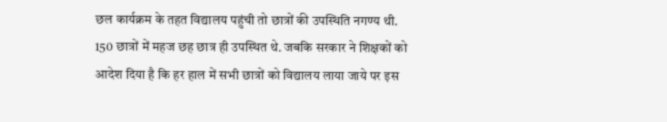छल कार्यक्रम के तहत विद्यालय पहुंची तो छात्रों की उपस्थिति नगण्य थी. 150 छात्रों में महज छह छात्र ही उपस्थित थे. जबकि सरकार ने शिक्षकों को आदेश दिया है कि हर हाल में सभी छात्रों को विद्यालय लाया जाये पर इस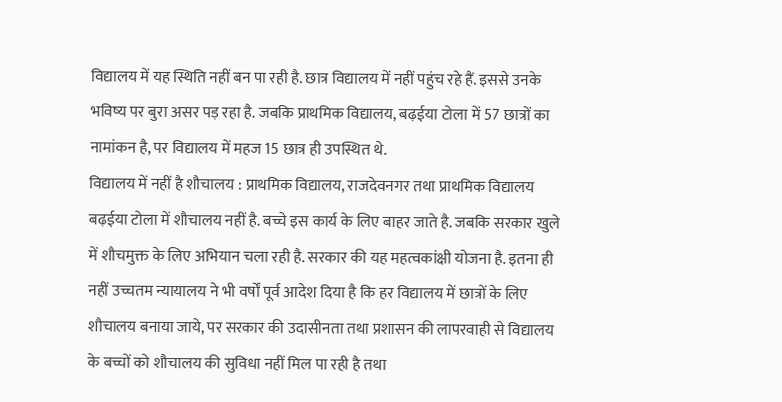विद्यालय में यह स्थिति नहीं बन पा रही है. छात्र विद्यालय में नहीं पहुंच रहे हैं. इससे उनके भविष्य पर बुरा असर पड़ रहा है. जबकि प्राथमिक विद्यालय, बढ़ईया टोला में 57 छात्रों का नामांकन है, पर विद्यालय में महज 15 छात्र ही उपस्थित थे.
विद्यालय में नहीं है शौचालय : प्राथमिक विद्यालय, राजदेवनगर तथा प्राथमिक विद्यालय बढ़ईया टोला में शौचालय नहीं है. बच्चे इस कार्य के लिए बाहर जाते है. जबकि सरकार खुले में शौचमुक्त के लिए अभियान चला रही है. सरकार की यह महत्वकांक्षी योजना है. इतना ही नहीं उच्चतम न्यायालय ने भी वर्षों पूर्व आदेश दिया है कि हर विद्यालय में छात्रों के लिए शौचालय बनाया जाये, पर सरकार की उदासीनता तथा प्रशासन की लापरवाही से विद्यालय के बच्चों को शौचालय की सुविधा नहीं मिल पा रही है तथा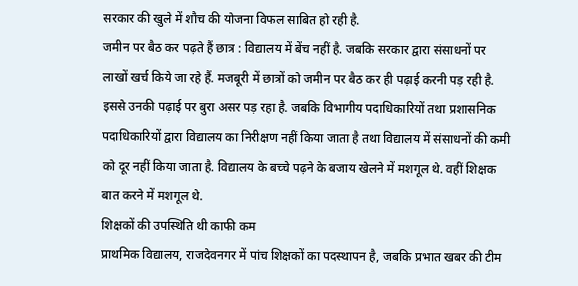सरकार की खुले में शौच की योजना विफल साबित हो रही है.
जमीन पर बैठ कर पढ़ते हैं छात्र : विद्यालय में बेंच नहीं है. जबकि सरकार द्वारा संसाधनों पर लाखों खर्च किये जा रहे हैं. मजबूरी में छात्रों को जमीन पर बैठ कर ही पढ़ाई करनी पड़ रही है. इससे उनकी पढ़ाई पर बुरा असर पड़ रहा है. जबकि विभागीय पदाधिकारियों तथा प्रशासनिक पदाधिकारियों द्वारा विद्यालय का निरीक्षण नहीं किया जाता है तथा विद्यालय में संसाधनों की कमी को दूर नहीं किया जाता है. विद्यालय के बच्चे पढ़ने के बजाय खेलने में मशगूल थे. वहीं शिक्षक बात करने में मशगूल थे.
शिक्षकों की उपस्थिति थी काफी कम
प्राथमिक विद्यालय, राजदेवनगर में पांच शिक्षकों का पदस्थापन है, जबकि प्रभात खबर की टीम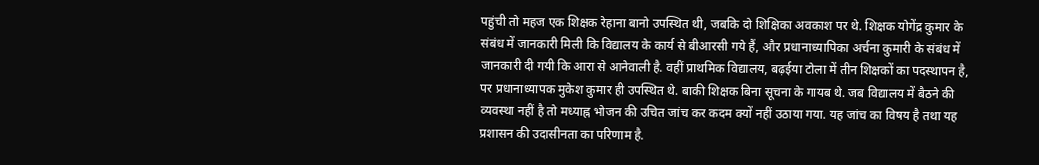पहुंची तो महज एक शिक्षक रेहाना बानो उपस्थित थी, जबकि दो शिक्षिका अवकाश पर थे. शिक्षक योगेंद्र कुमार के संबंध में जानकारी मिली कि विद्यालय के कार्य से बीआरसी गये हैं, और प्रधानाध्यापिका अर्चना कुमारी के संबंध में जानकारी दी गयी कि आरा से आनेवाली है. वहीं प्राथमिक विद्यालय, बढ़ईया टोला में तीन शिक्षकों का पदस्थापन है, पर प्रधानाध्यापक मुकेश कुमार ही उपस्थित थे. बाकी शिक्षक बिना सूचना के गायब थे. जब विद्यालय में बैठने की व्यवस्था नहीं है तो मध्याह्न भोजन की उचित जांच कर कदम क्यों नहीं उठाया गया. यह जांच का विषय है तथा यह प्रशासन की उदासीनता का परिणाम है.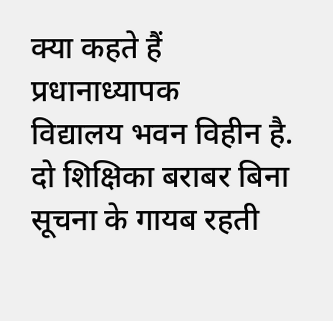क्या कहते हैं प्रधानाध्यापक
विद्यालय भवन विहीन है. दो शिक्षिका बराबर बिना सूचना के गायब रहती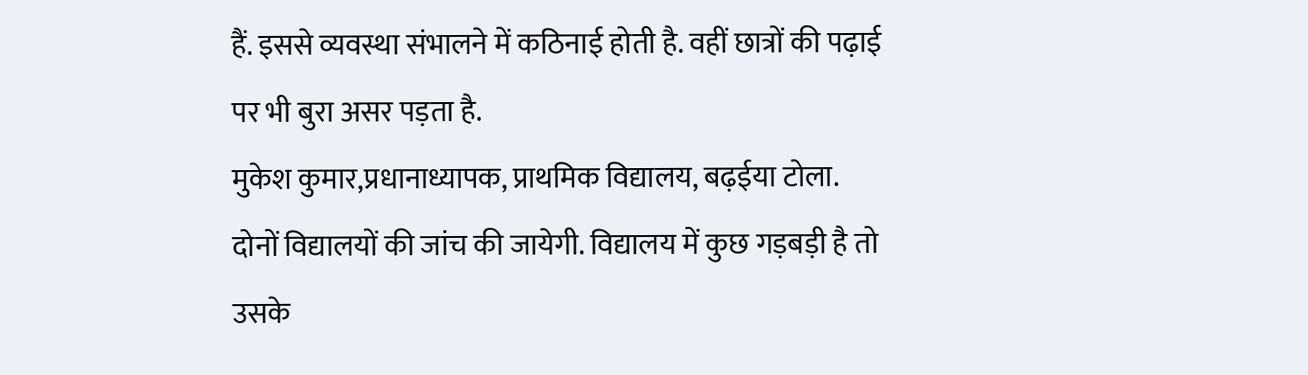हैं. इससे व्यवस्था संभालने में कठिनाई होती है. वहीं छात्रों की पढ़ाई पर भी बुरा असर पड़ता है.
मुकेश कुमार,प्रधानाध्यापक, प्राथमिक विद्यालय, बढ़ईया टोला.
दोनों विद्यालयों की जांच की जायेगी. विद्यालय में कुछ गड़बड़ी है तो उसके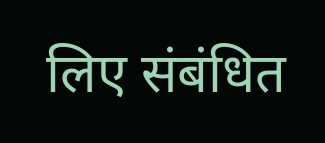लिए संबंधित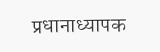प्रधानाध्यापक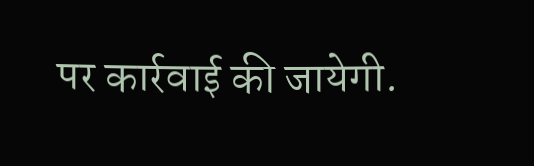पर कार्रवाई की जायेगी.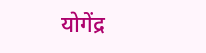योगेंद्र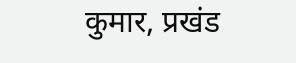कुमार, प्रखंड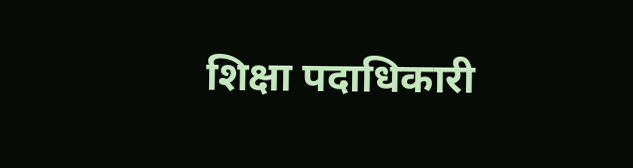शिक्षा पदाधिकारी